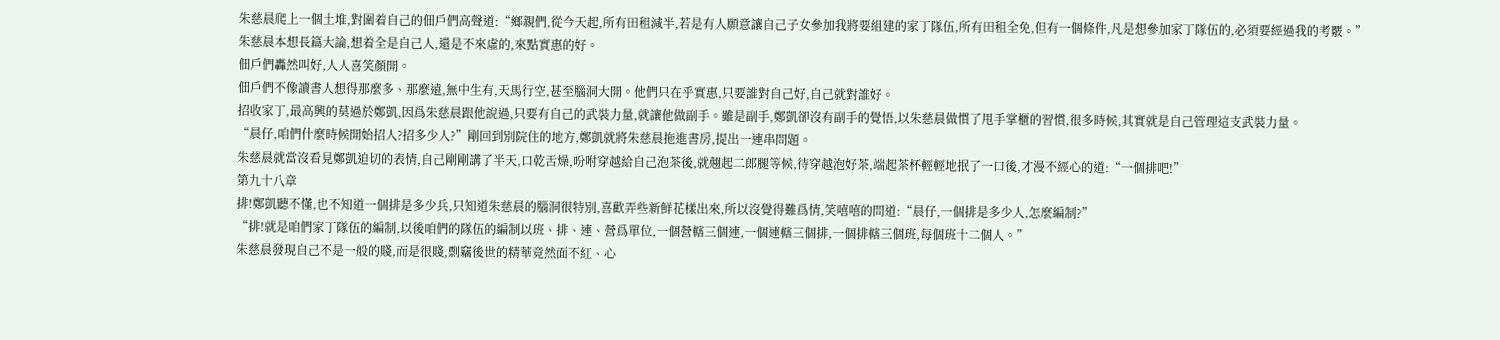朱慈晨爬上一個土堆,對圍着自己的佃戶們高聲道:“鄉親們,從今天起,所有田租減半,若是有人願意讓自己子女參加我將要組建的家丁隊伍,所有田租全免,但有一個條件,凡是想參加家丁隊伍的,必須要經過我的考覈。”
朱慈晨本想長篇大論,想着全是自己人,還是不來虛的,來點實惠的好。
佃戶們轟然叫好,人人喜笑顏開。
佃戶們不像讀書人想得那麼多、那麼遠,無中生有,天馬行空,甚至腦洞大開。他們只在乎實惠,只要誰對自己好,自己就對誰好。
招收家丁,最高興的莫過於鄭凱,因爲朱慈晨跟他說過,只要有自己的武裝力量,就讓他做副手。雖是副手,鄭凱卻沒有副手的覺悟,以朱慈晨做慣了甩手掌櫃的習慣,很多時候,其實就是自己管理這支武裝力量。
“晨仔,咱們什麼時候開始招人?招多少人?”剛回到別院住的地方,鄭凱就將朱慈晨拖進書房,提出一連串問題。
朱慈晨就當沒看見鄭凱迫切的表情,自己剛剛講了半天,口乾舌燥,吩咐穿越給自己泡茶後,就翹起二郎腿等候,待穿越泡好茶,端起茶杯輕輕地抿了一口後,才漫不經心的道:“一個排吧!”
第九十八章
排!鄭凱聽不懂,也不知道一個排是多少兵,只知道朱慈晨的腦洞很特別,喜歡弄些新鮮花樣出來,所以沒覺得難爲情,笑嘻嘻的問道:“晨仔,一個排是多少人,怎麼編制?”
“排!就是咱們家丁隊伍的編制,以後咱們的隊伍的編制以班、排、連、營爲單位,一個營轄三個連,一個連轄三個排,一個排轄三個班,每個班十二個人。”
朱慈晨發現自己不是一般的賤,而是很賤,剽竊後世的精華竟然面不紅、心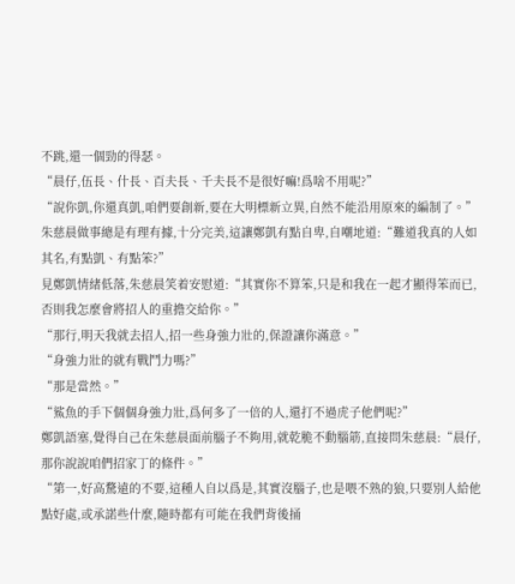不跳,還一個勁的得瑟。
“晨仔,伍長、什長、百夫長、千夫長不是很好嘛!爲啥不用呢?”
“說你凱,你還真凱,咱們要創新,要在大明標新立異,自然不能沿用原來的編制了。”
朱慈晨做事總是有理有據,十分完美,這讓鄭凱有點自卑,自嘲地道:“難道我真的人如其名,有點凱、有點笨?”
見鄭凱情緒低落,朱慈晨笑着安慰道:“其實你不算笨,只是和我在一起才顯得笨而已,否則我怎麼會將招人的重擔交給你。”
“那行,明天我就去招人,招一些身強力壯的,保證讓你滿意。”
“身強力壯的就有戰鬥力嗎?”
“那是當然。”
“鯊魚的手下個個身強力壯,爲何多了一倍的人,還打不過虎子他們呢?”
鄭凱語塞,覺得自己在朱慈晨面前腦子不夠用,就乾脆不動腦筋,直接問朱慈晨:“晨仔,那你說說咱們招家丁的條件。”
“第一,好高騖遠的不要,這種人自以爲是,其實沒腦子,也是喂不熟的狼,只要別人給他點好處,或承諾些什麼,隨時都有可能在我們背後捅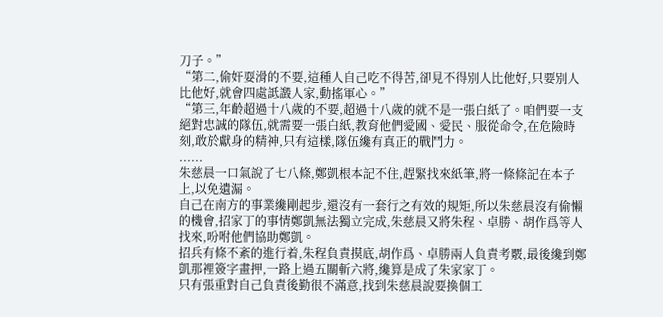刀子。”
“第二,偷奸耍滑的不要,這種人自己吃不得苦,卻見不得別人比他好,只要別人比他好,就會四處詆譭人家,動搖軍心。”
“第三,年齡超過十八歲的不要,超過十八歲的就不是一張白紙了。咱們要一支絕對忠誠的隊伍,就需要一張白紙,教育他們愛國、愛民、服從命令,在危險時刻,敢於獻身的精神,只有這樣,隊伍纔有真正的戰鬥力。
......
朱慈晨一口氣說了七八條,鄭凱根本記不住,趕緊找來紙筆,將一條條記在本子上,以免遺漏。
自己在南方的事業纔剛起步,還沒有一套行之有效的規矩,所以朱慈晨沒有偷懶的機會,招家丁的事情鄭凱無法獨立完成,朱慈晨又將朱程、卓勝、胡作爲等人找來,吩咐他們協助鄭凱。
招兵有條不紊的進行着,朱程負責摸底,胡作爲、卓勝兩人負責考覈,最後纔到鄭凱那裡簽字畫押,一路上過五關斬六將,纔算是成了朱家家丁。
只有張重對自己負責後勤很不滿意,找到朱慈晨說要換個工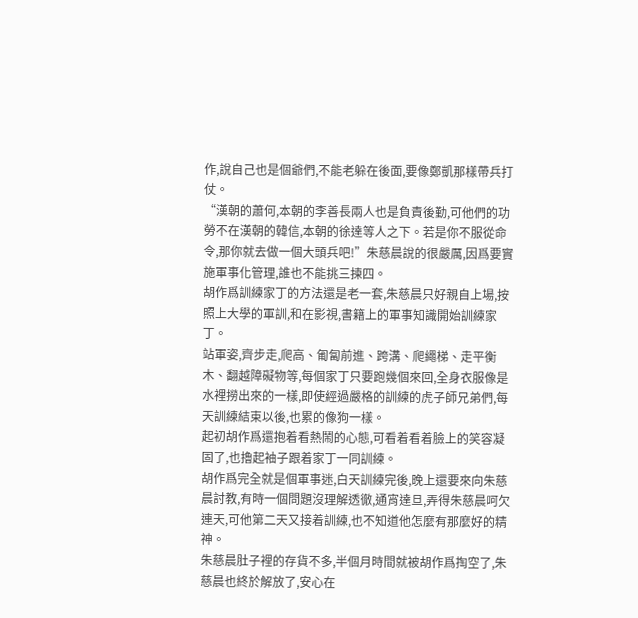作,說自己也是個爺們,不能老躲在後面,要像鄭凱那樣帶兵打仗。
“漢朝的蕭何,本朝的李善長兩人也是負責後勤,可他們的功勞不在漢朝的韓信,本朝的徐達等人之下。若是你不服從命令,那你就去做一個大頭兵吧!”朱慈晨說的很嚴厲,因爲要實施軍事化管理,誰也不能挑三揀四。
胡作爲訓練家丁的方法還是老一套,朱慈晨只好親自上場,按照上大學的軍訓,和在影視,書籍上的軍事知識開始訓練家丁。
站軍姿,齊步走,爬高、匍匐前進、跨溝、爬繩梯、走平衡木、翻越障礙物等,每個家丁只要跑幾個來回,全身衣服像是水裡撈出來的一樣,即使經過嚴格的訓練的虎子師兄弟們,每天訓練結束以後,也累的像狗一樣。
起初胡作爲還抱着看熱鬧的心態,可看着看着臉上的笑容凝固了,也擼起袖子跟着家丁一同訓練。
胡作爲完全就是個軍事迷,白天訓練完後,晚上還要來向朱慈晨討教,有時一個問題沒理解透徹,通宵達旦,弄得朱慈晨呵欠連天,可他第二天又接着訓練,也不知道他怎麼有那麼好的精神。
朱慈晨肚子裡的存貨不多,半個月時間就被胡作爲掏空了,朱慈晨也終於解放了,安心在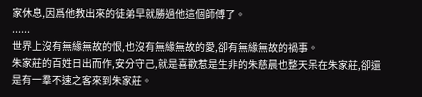家休息,因爲他教出來的徒弟早就勝過他這個師傅了。
......
世界上沒有無緣無故的恨,也沒有無緣無故的愛,卻有無緣無故的禍事。
朱家莊的百姓日出而作,安分守己,就是喜歡惹是生非的朱慈晨也整天呆在朱家莊,卻還是有一羣不速之客來到朱家莊。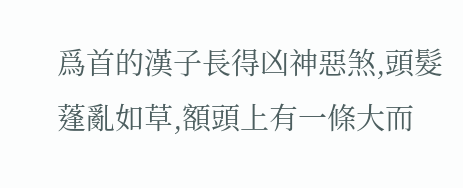爲首的漢子長得凶神惡煞,頭髮蓬亂如草,額頭上有一條大而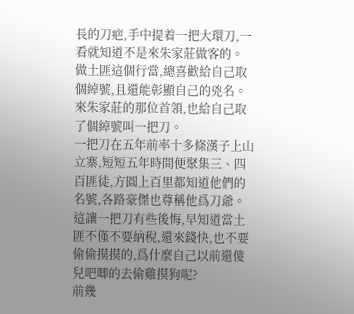長的刀疤,手中提着一把大環刀,一看就知道不是來朱家莊做客的。
做土匪這個行當,總喜歡給自己取個綽號,且還能彰顯自己的兇名。
來朱家莊的那位首領,也給自己取了個綽號叫一把刀。
一把刀在五年前率十多條漢子上山立寨,短短五年時間便聚集三、四百匪徒,方圓上百里都知道他們的名號,各路豪傑也尊稱他爲刀爺。這讓一把刀有些後悔,早知道當土匪不僅不要納稅,還來錢快,也不要偷偷摸摸的,爲什麼自己以前還傻兒吧唧的去偷雞摸狗呢?
前幾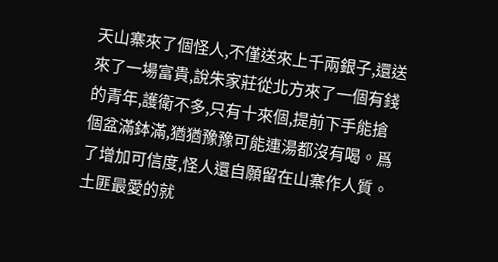天山寨來了個怪人,不僅送來上千兩銀子,還送來了一場富貴,說朱家莊從北方來了一個有錢的青年,護衛不多,只有十來個,提前下手能搶個盆滿鉢滿,猶猶豫豫可能連湯都沒有喝。爲了增加可信度,怪人還自願留在山寨作人質。
土匪最愛的就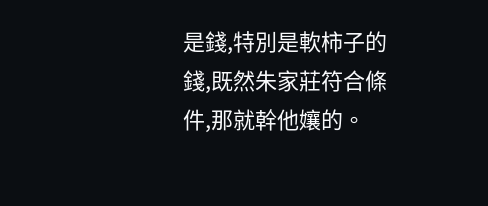是錢,特別是軟柿子的錢,既然朱家莊符合條件,那就幹他孃的。